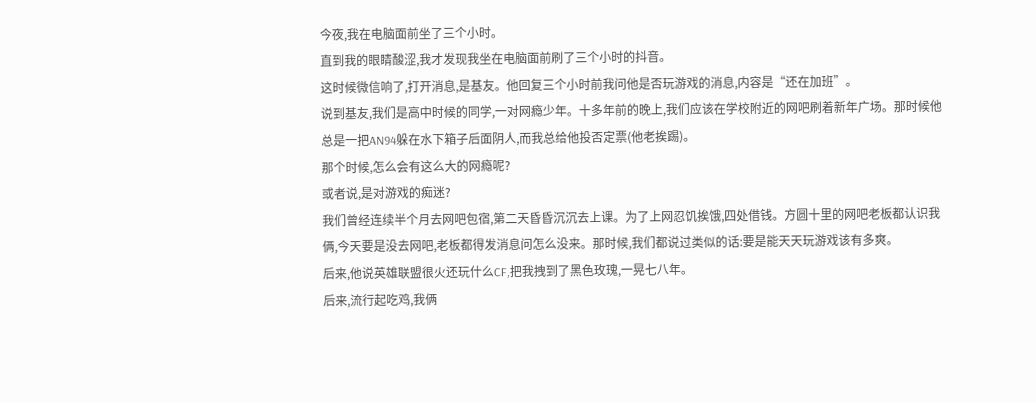今夜,我在电脑面前坐了三个小时。
直到我的眼睛酸涩,我才发现我坐在电脑面前刷了三个小时的抖音。
这时候微信响了,打开消息,是基友。他回复三个小时前我问他是否玩游戏的消息,内容是“还在加班”。
说到基友,我们是高中时候的同学,一对网瘾少年。十多年前的晚上,我们应该在学校附近的网吧刷着新年广场。那时候他总是一把AN94躲在水下箱子后面阴人,而我总给他投否定票(他老挨踢)。
那个时候,怎么会有这么大的网瘾呢?
或者说,是对游戏的痴迷?
我们曾经连续半个月去网吧包宿,第二天昏昏沉沉去上课。为了上网忍饥挨饿,四处借钱。方圆十里的网吧老板都认识我俩,今天要是没去网吧,老板都得发消息问怎么没来。那时候,我们都说过类似的话:要是能天天玩游戏该有多爽。
后来,他说英雄联盟很火还玩什么CF,把我拽到了黑色玫瑰,一晃七八年。
后来,流行起吃鸡,我俩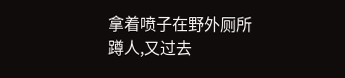拿着喷子在野外厕所蹲人,又过去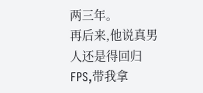两三年。
再后来,他说真男人还是得回归FPS,带我拿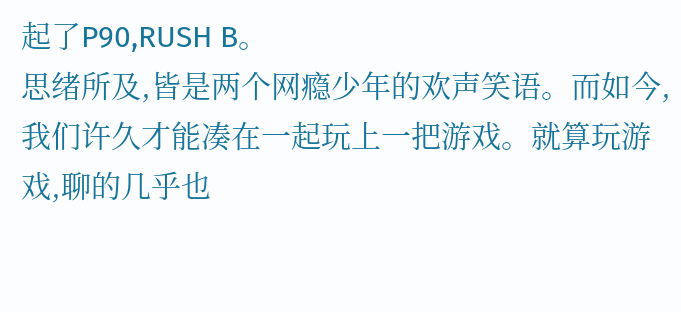起了P90,RUSH B。
思绪所及,皆是两个网瘾少年的欢声笑语。而如今,我们许久才能凑在一起玩上一把游戏。就算玩游戏,聊的几乎也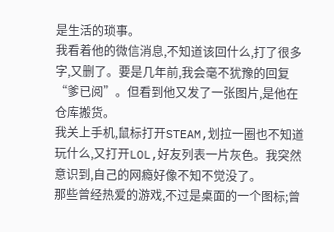是生活的琐事。
我看着他的微信消息,不知道该回什么,打了很多字,又删了。要是几年前,我会毫不犹豫的回复“爹已阅”。但看到他又发了一张图片,是他在仓库搬货。
我关上手机,鼠标打开STEAM,划拉一圈也不知道玩什么,又打开LOL,好友列表一片灰色。我突然意识到,自己的网瘾好像不知不觉没了。
那些曾经热爱的游戏,不过是桌面的一个图标;曾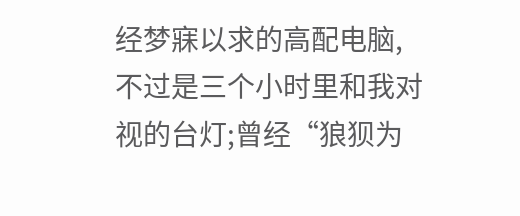经梦寐以求的高配电脑,不过是三个小时里和我对视的台灯;曾经“狼狈为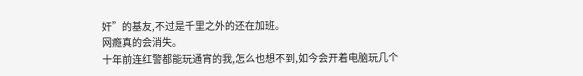奸”的基友,不过是千里之外的还在加班。
网瘾真的会消失。
十年前连红警都能玩通宵的我,怎么也想不到,如今会开着电脑玩几个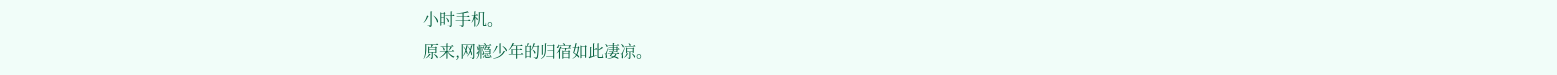小时手机。
原来,网瘾少年的归宿如此凄凉。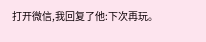打开微信,我回复了他:下次再玩。